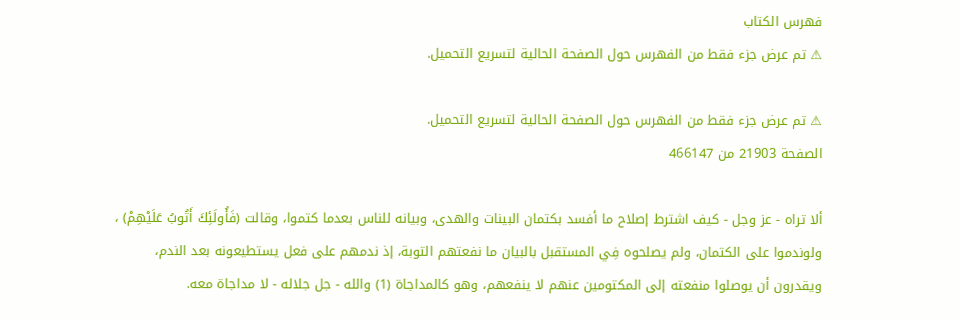فهرس الكتاب
⚠ تم عرض جزء فقط من الفهرس حول الصفحة الحالية لتسريع التحميل.

⚠ تم عرض جزء فقط من الفهرس حول الصفحة الحالية لتسريع التحميل.
الصفحة 21903 من 466147

ألا تراه - عز وجل - كيف اشترط إصلاح ما أفسد بكتمان البينات والهدى، وبيانه للناس بعدما كتموا، وقالت (فَأُولَئِكَ أَتُوبُ عَلَيْهِمْ) ، ولوندموا على الكتمان، ولم يصلحوه فِي المستقبل بالبيان ما نفعتهم التوبة، إذ ندمهم على فعل يستطيعونه بعد الندم، ويقدرون أن يوصلوا منفعته إلى المكتومين عنهم لا ينفعهم، وهو كالمداجاة (1) والله - جل جلاله - لا مداجاة معه.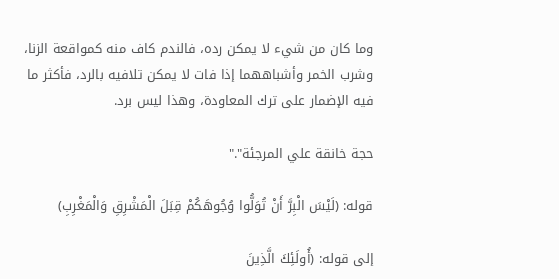وما كان من شيء لا يمكن رده، فالندم كاف منه كمواقعة الزنا، وشرب الخمر وأشباههما إذا فات لا يمكن تلافيه بالرد، فأكثر ما فيه الإضمار على ترك المعاودة، وهذا ليس برد.

حجة خانقة علي المرجئة"."

قوله: (لَيْسَ الْبِرَّ أَنْ تُوَلُّوا وُجُوهَكُمْ قِبَلَ الْمَشْرِقِ وَالْمَغْرِبِ)

إلى قوله: (أُولَئِكَ الَّذِينَ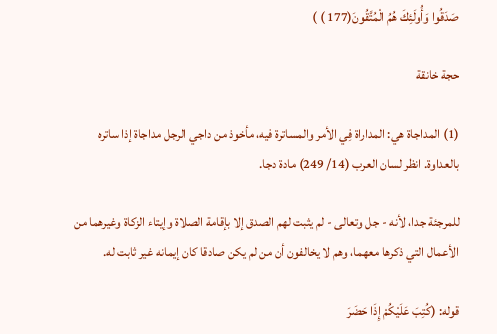صَدَقُوا وَأُولَئِكَ هُمُ الْمُتَّقُونَ(177 ) )

حجة خانقة

(1) المداجاة هي: المداراة فِي الأمر والمساترة فيه، مأخوذ من داجي الرجل مداجاة إذا ساتره بالعداوة. انظر لسان العرب (14/ 249) مادة دجا.

للمرجئة جدا، لأنه - جل وتعالى - لم يثبت لهم الصدق إلا بإقامة الصلاة وإيتاء الزكاة وغيرهما من الأعمال التي ذكرها معهما، وهم لا يخالفون أن من لم يكن صادقا كان إيمانه غير ثابت له.

قوله: (كُتِبَ عَلَيْكُمْ إِذَا حَضَرَ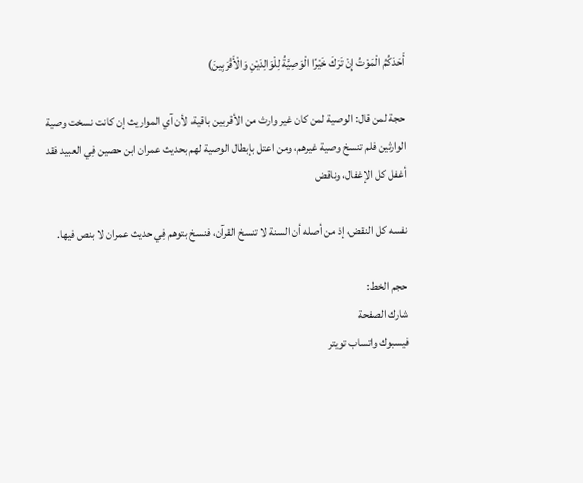أَحَدَكُمُ الْمَوْتُ إِنْ تَرَكَ خَيْرًا الْوَصِيَّةُ لِلْوَالِدَيْنِ وَالْأَقْرَبِينَ)

حجة لمن قال: الوصية لمن كان غير وارث من الأقربين باقية، لأن آي المواريث إن كانت نسخت وصية الوارثين فلم تنسخ وصية غيرهم، ومن اعتل بإبطال الوصية لهم بحديث عمران ابن حصين فِي العبيد فقد أغفل كل الإغفال، وناقض

نفسه كل النقض، إذ من أصله أن السنة لا تنسخ القرآن، فنسخ بتوهم فِي حديث عمران لا بنص فيها.

حجم الخط:
شارك الصفحة
فيسبوك واتساب تويتر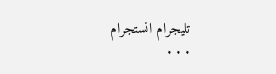تليجرام انستجرام
. . .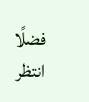فضلًا انتظر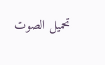تحميل الصوت